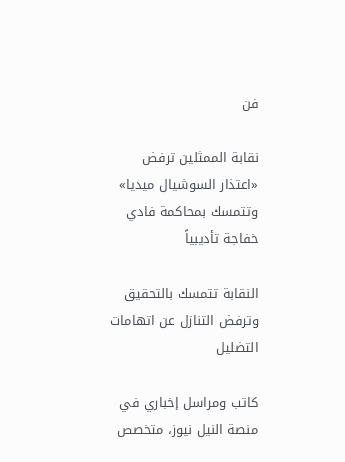فن

نقابة الممثلين ترفض «اعتذار السوشيال ميديا» وتتمسك بمحاكمة فادي خفاجة تأديبياً

النقابة تتمسك بالتحقيق وترفض التنازل عن اتهامات التضليل

كاتب ومراسل إخباري في منصة النيل نيوز، متخصص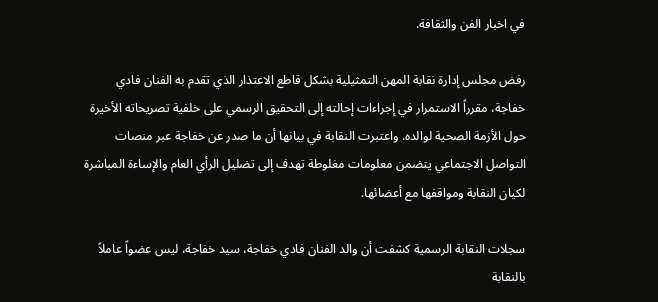في اخبار الفن والثقافة.

رفض مجلس إدارة نقابة المهن التمثيلية بشكل قاطع الاعتذار الذي تقدم به الفنان فادي خفاجة، مقرراً الاستمرار في إجراءات إحالته إلى التحقيق الرسمي على خلفية تصريحاته الأخيرة حول الأزمة الصحية لوالده. واعتبرت النقابة في بيانها أن ما صدر عن خفاجة عبر منصات التواصل الاجتماعي يتضمن معلومات مغلوطة تهدف إلى تضليل الرأي العام والإساءة المباشرة لكيان النقابة ومواقفها مع أعضائها.

سجلات النقابة الرسمية كشفت أن والد الفنان فادي خفاجة، سيد خفاجة، ليس عضواً عاملاً بالنقابة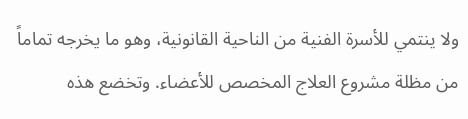ولا ينتمي للأسرة الفنية من الناحية القانونية، وهو ما يخرجه تماماً من مظلة مشروع العلاج المخصص للأعضاء. وتخضع هذه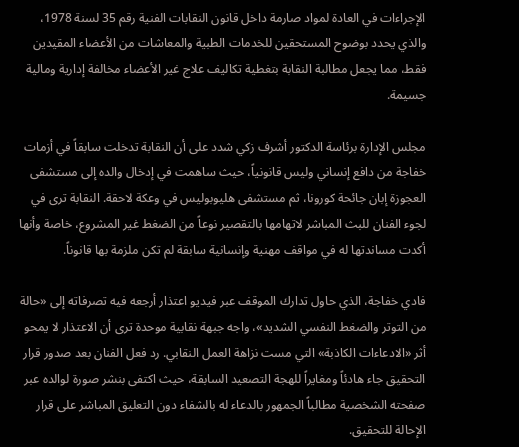الإجراءات في العادة لمواد صارمة داخل قانون النقابات الفنية رقم 35 لسنة 1978، والذي يحدد بوضوح المستحقين للخدمات الطبية والمعاشات من الأعضاء المقيدين فقط، مما يجعل مطالبة النقابة بتغطية تكاليف علاج غير الأعضاء مخالفة إدارية ومالية جسيمة.

مجلس الإدارة برئاسة الدكتور أشرف زكي شدد على أن النقابة تدخلت سابقاً في أزمات خفاجة من دافع إنساني وليس قانونياً، حيث ساهمت في إدخال والده إلى مستشفى العجوزة إبان جائحة كورونا، ثم مستشفى هليوبوليس في وعكة لاحقة. النقابة ترى في لجوء الفنان للبث المباشر لاتهامها بالتقصير نوعاً من الضغط غير المشروع، خاصة وأنها أكدت مساندتها له في مواقف مهنية وإنسانية سابقة لم تكن ملزمة بها قانوناً.

فادي خفاجة، الذي حاول تدارك الموقف عبر فيديو اعتذار أرجعه فيه تصرفاته إلى «حالة من التوتر والضغط النفسي الشديد»، واجه جبهة نقابية موحدة ترى أن الاعتذار لا يمحو أثر «الادعاءات الكاذبة» التي مست نزاهة العمل النقابي. رد فعل الفنان بعد صدور قرار التحقيق جاء هادئاً ومغايراً للهجة التصعيد السابقة، حيث اكتفى بنشر صورة لوالده عبر صفحته الشخصية مطالباً الجمهور بالدعاء له بالشفاء دون التعليق المباشر على قرار الإحالة للتحقيق.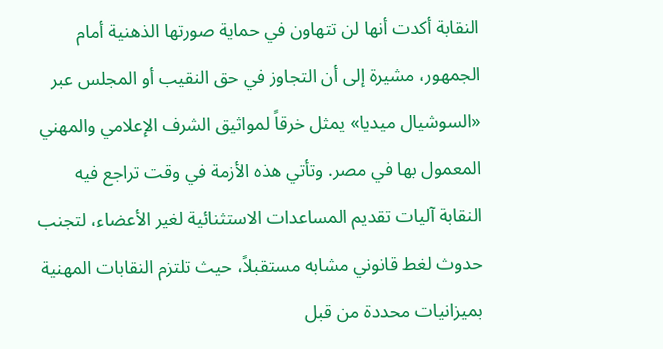النقابة أكدت أنها لن تتهاون في حماية صورتها الذهنية أمام الجمهور، مشيرة إلى أن التجاوز في حق النقيب أو المجلس عبر «السوشيال ميديا» يمثل خرقاً لمواثيق الشرف الإعلامي والمهني المعمول بها في مصر. وتأتي هذه الأزمة في وقت تراجع فيه النقابة آليات تقديم المساعدات الاستثنائية لغير الأعضاء، لتجنب حدوث لغط قانوني مشابه مستقبلاً، حيث تلتزم النقابات المهنية بميزانيات محددة من قبل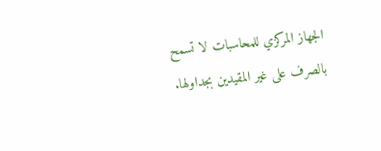الجهاز المركزي للمحاسبات لا تسمح بالصرف على غير المقيدين بجداولها.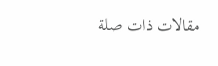مقالات ذات صلة